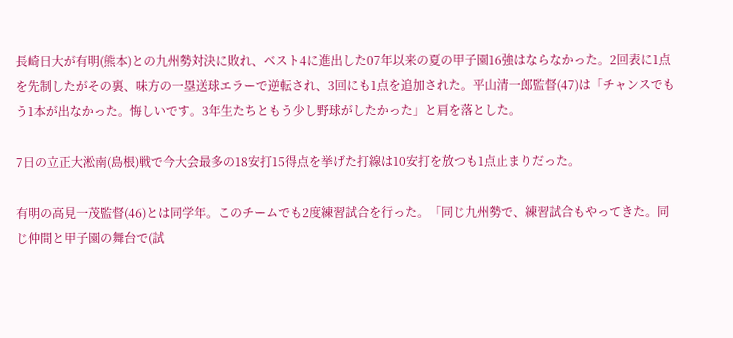長崎日大が有明(熊本)との九州勢対決に敗れ、ベスト4に進出した07年以来の夏の甲子園16強はならなかった。2回表に1点を先制したがその裏、味方の一塁送球エラーで逆転され、3回にも1点を追加された。平山清一郎監督(47)は「チャンスでもう1本が出なかった。悔しいです。3年生たちともう少し野球がしたかった」と肩を落とした。

7日の立正大淞南(島根)戦で今大会最多の18安打15得点を挙げた打線は10安打を放つも1点止まりだった。

有明の高見一茂監督(46)とは同学年。このチームでも2度練習試合を行った。「同じ九州勢で、練習試合もやってきた。同じ仲間と甲子園の舞台で(試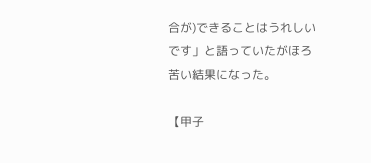合が)できることはうれしいです」と語っていたがほろ苦い結果になった。

【甲子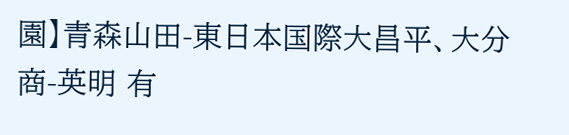園】青森山田-東日本国際大昌平、大分商-英明 有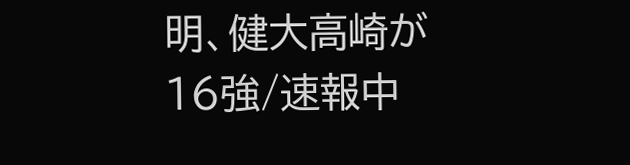明、健大高崎が16強/速報中